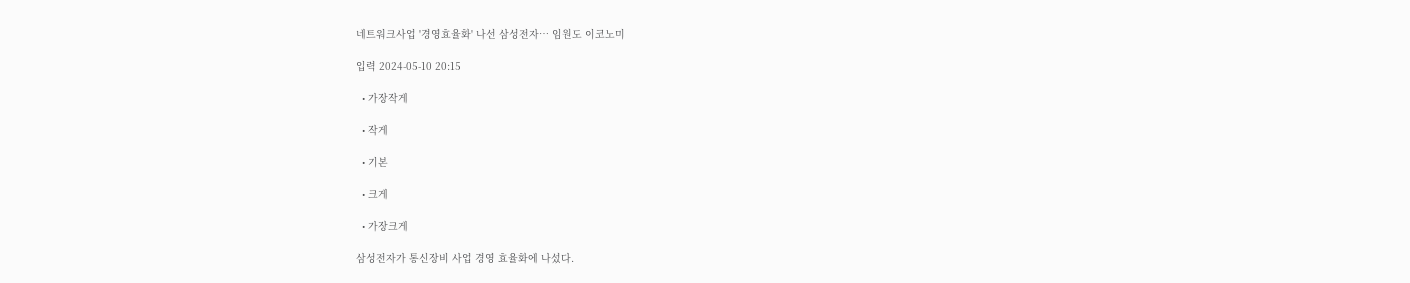네트워크사업 '경영효율화' 나선 삼성전자… 임원도 이코노미

입력 2024-05-10 20:15

  • 가장작게

  • 작게

  • 기본

  • 크게

  • 가장크게

삼성전자가 통신장비 사업 경영 효율화에 나섰다.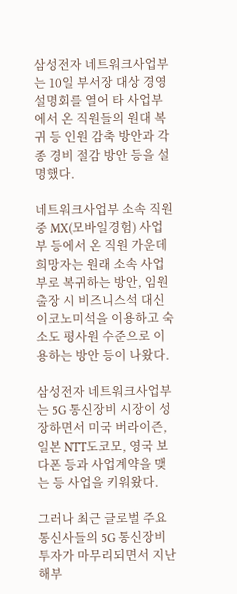삼성전자 네트워크사업부는 10일 부서장 대상 경영설명회를 열어 타 사업부에서 온 직원들의 원대 복귀 등 인원 감축 방안과 각종 경비 절감 방안 등을 설명했다.

네트워크사업부 소속 직원 중 MX(모바일경험) 사업부 등에서 온 직원 가운데 희망자는 원래 소속 사업부로 복귀하는 방안, 임원 출장 시 비즈니스석 대신 이코노미석을 이용하고 숙소도 평사원 수준으로 이용하는 방안 등이 나왔다.

삼성전자 네트워크사업부는 5G 통신장비 시장이 성장하면서 미국 버라이즌, 일본 NTT도코모, 영국 보다폰 등과 사업계약을 맺는 등 사업을 키워왔다.

그러나 최근 글로벌 주요 통신사들의 5G 통신장비 투자가 마무리되면서 지난해부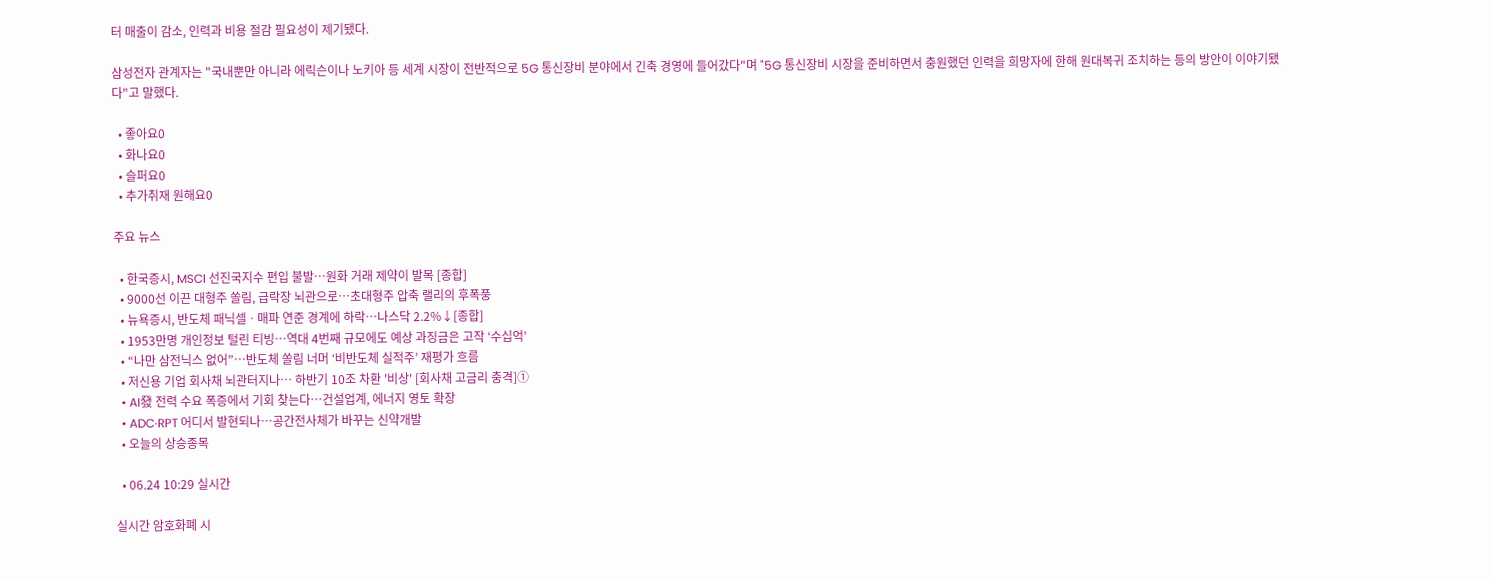터 매출이 감소, 인력과 비용 절감 필요성이 제기됐다.

삼성전자 관계자는 "국내뿐만 아니라 에릭슨이나 노키아 등 세계 시장이 전반적으로 5G 통신장비 분야에서 긴축 경영에 들어갔다"며 "5G 통신장비 시장을 준비하면서 충원했던 인력을 희망자에 한해 원대복귀 조치하는 등의 방안이 이야기됐다"고 말했다.

  • 좋아요0
  • 화나요0
  • 슬퍼요0
  • 추가취재 원해요0

주요 뉴스

  • 한국증시, MSCI 선진국지수 편입 불발⋯원화 거래 제약이 발목 [종합]
  • 9000선 이끈 대형주 쏠림, 급락장 뇌관으로⋯초대형주 압축 랠리의 후폭풍
  • 뉴욕증시, 반도체 패닉셀ㆍ매파 연준 경계에 하락…나스닥 2.2%↓[종합]
  • 1953만명 개인정보 털린 티빙⋯역대 4번째 규모에도 예상 과징금은 고작 ‘수십억’
  • “나만 삼전닉스 없어”⋯반도체 쏠림 너머 ‘비반도체 실적주’ 재평가 흐름
  • 저신용 기업 회사채 뇌관터지나… 하반기 10조 차환 '비상' [회사채 고금리 충격]①
  • AI發 전력 수요 폭증에서 기회 찾는다…건설업계, 에너지 영토 확장
  • ADC·RPT 어디서 발현되나…공간전사체가 바꾸는 신약개발
  • 오늘의 상승종목

  • 06.24 10:29 실시간

실시간 암호화폐 시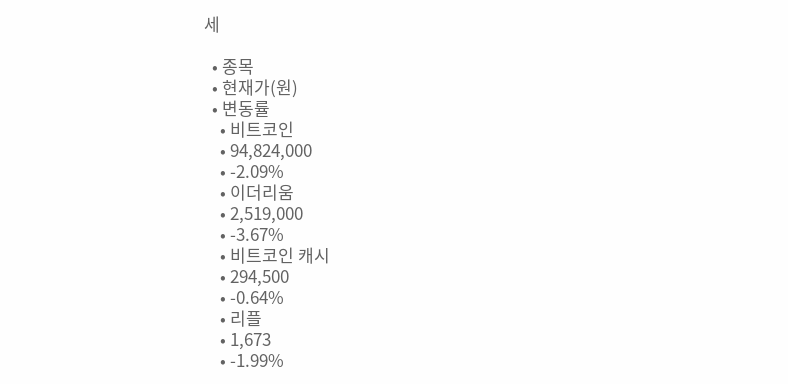세

  • 종목
  • 현재가(원)
  • 변동률
    • 비트코인
    • 94,824,000
    • -2.09%
    • 이더리움
    • 2,519,000
    • -3.67%
    • 비트코인 캐시
    • 294,500
    • -0.64%
    • 리플
    • 1,673
    • -1.99%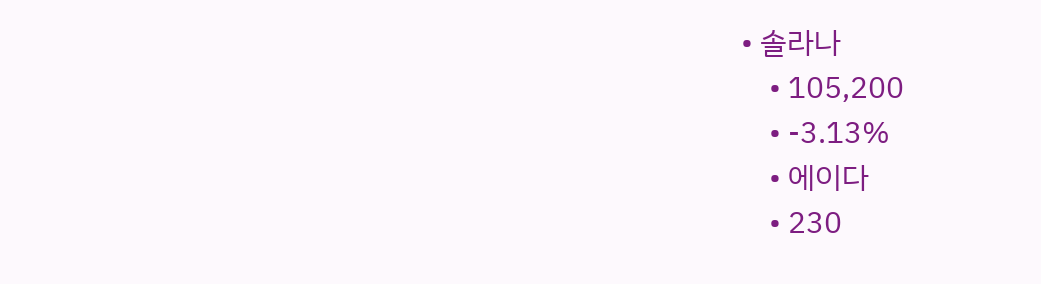• 솔라나
    • 105,200
    • -3.13%
    • 에이다
    • 230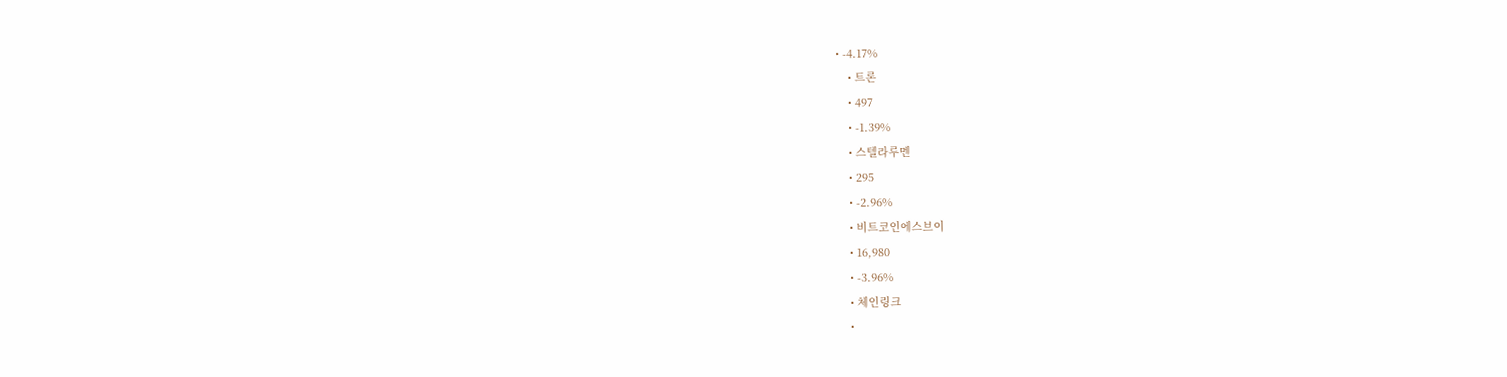• -4.17%
    • 트론
    • 497
    • -1.39%
    • 스텔라루멘
    • 295
    • -2.96%
    • 비트코인에스브이
    • 16,980
    • -3.96%
    • 체인링크
    •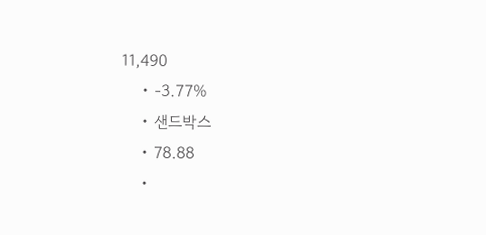11,490
    • -3.77%
    • 샌드박스
    • 78.88
    •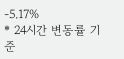-5.17%
* 24시간 변동률 기준